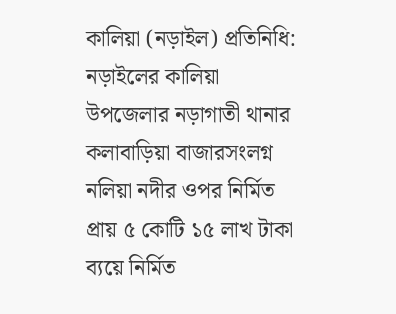কালিয়া (নড়াইল) প্রতিনিধি: নড়াইলের কালিয়া উপজেলার নড়াগাতী থানার কলাবাড়িয়া বাজারসংলগ্ন নলিয়া নদীর ওপর নির্মিত প্রায় ৫ কোটি ১৫ লাখ টাকা ব্যয়ে নির্মিত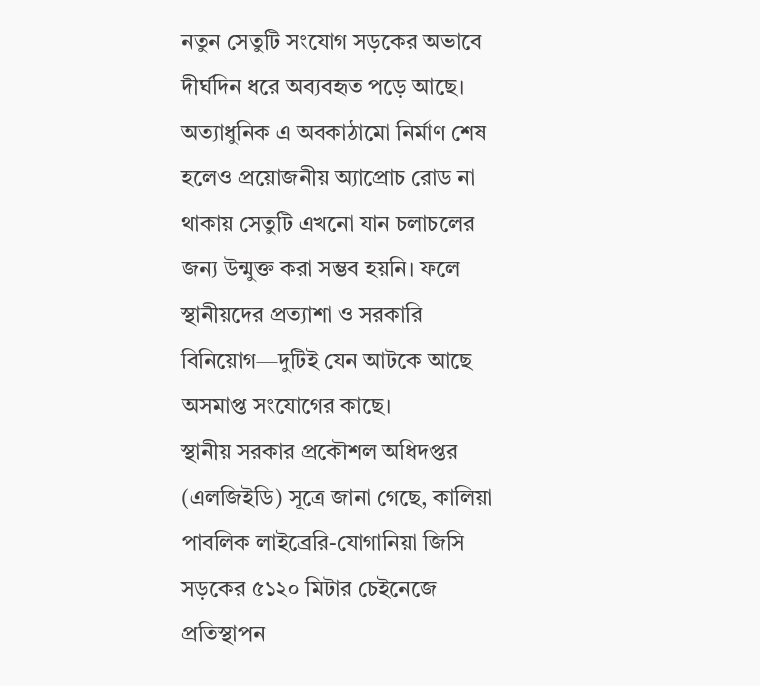নতুন সেতুটি সংযোগ সড়কের অভাবে দীর্ঘদিন ধরে অব্যবহৃত পড়ে আছে। অত্যাধুনিক এ অবকাঠামো নির্মাণ শেষ হলেও প্রয়োজনীয় অ্যাপ্রোচ রোড না থাকায় সেতুটি এখনো যান চলাচলের জন্য উন্মুক্ত করা সম্ভব হয়নি। ফলে স্থানীয়দের প্রত্যাশা ও সরকারি বিনিয়োগ—দুটিই যেন আটকে আছে অসমাপ্ত সংযোগের কাছে।
স্থানীয় সরকার প্রকৌশল অধিদপ্তর (এলজিইডি) সূত্রে জানা গেছে, কালিয়া পাবলিক লাইব্রেরি-যোগানিয়া জিসি সড়কের ৫১২০ মিটার চেইনেজে প্রতিস্থাপন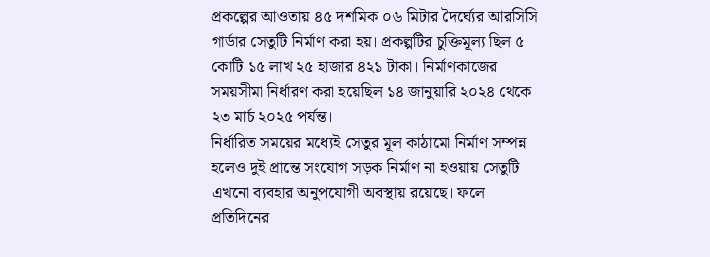প্রকল্পের আওতায় ৪৫ দশমিক ০৬ মিটার দৈর্ঘ্যের আরসিসি গার্ডার সেতুটি নির্মাণ করা হয়। প্রকল্পটির চুক্তিমূল্য ছিল ৫ কোটি ১৫ লাখ ২৫ হাজার ৪২১ টাকা। নির্মাণকাজের সময়সীমা নির্ধারণ করা হয়েছিল ১৪ জানুয়ারি ২০২৪ থেকে ২৩ মার্চ ২০২৫ পর্যন্ত।
নির্ধারিত সময়ের মধ্যেই সেতুর মূল কাঠামো নির্মাণ সম্পন্ন হলেও দুই প্রান্তে সংযোগ সড়ক নির্মাণ না হওয়ায় সেতুটি এখনো ব্যবহার অনুপযোগী অবস্থায় রয়েছে। ফলে প্রতিদিনের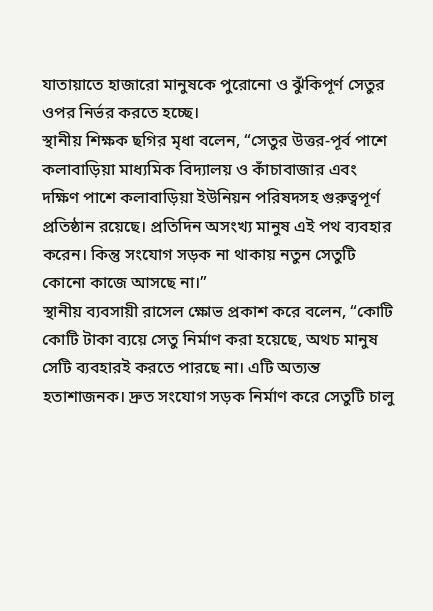যাতায়াতে হাজারো মানুষকে পুরোনো ও ঝুঁকিপূর্ণ সেতুর ওপর নির্ভর করতে হচ্ছে।
স্থানীয় শিক্ষক ছগির মৃধা বলেন, “সেতুর উত্তর-পূর্ব পাশে কলাবাড়িয়া মাধ্যমিক বিদ্যালয় ও কাঁচাবাজার এবং দক্ষিণ পাশে কলাবাড়িয়া ইউনিয়ন পরিষদসহ গুরুত্বপূর্ণ প্রতিষ্ঠান রয়েছে। প্রতিদিন অসংখ্য মানুষ এই পথ ব্যবহার করেন। কিন্তু সংযোগ সড়ক না থাকায় নতুন সেতুটি কোনো কাজে আসছে না।”
স্থানীয় ব্যবসায়ী রাসেল ক্ষোভ প্রকাশ করে বলেন, “কোটি কোটি টাকা ব্যয়ে সেতু নির্মাণ করা হয়েছে, অথচ মানুষ সেটি ব্যবহারই করতে পারছে না। এটি অত্যন্ত হতাশাজনক। দ্রুত সংযোগ সড়ক নির্মাণ করে সেতুটি চালু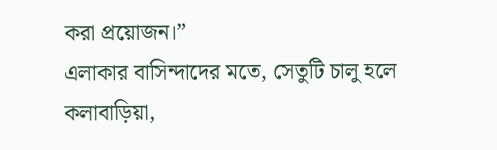করা প্রয়োজন।”
এলাকার বাসিন্দাদের মতে, সেতুটি চালু হলে কলাবাড়িয়া,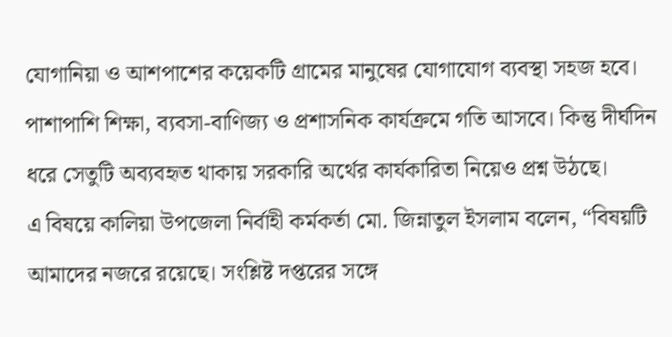যোগানিয়া ও আশপাশের কয়েকটি গ্রামের মানুষের যোগাযোগ ব্যবস্থা সহজ হবে। পাশাপাশি শিক্ষা, ব্যবসা-বাণিজ্য ও প্রশাসনিক কার্যক্রমে গতি আসবে। কিন্তু দীর্ঘদিন ধরে সেতুটি অব্যবহৃত থাকায় সরকারি অর্থের কার্যকারিতা নিয়েও প্রশ্ন উঠছে।
এ বিষয়ে কালিয়া উপজেলা নির্বাহী কর্মকর্তা মো. জিন্নাতুল ইসলাম বলেন, “বিষয়টি আমাদের নজরে রয়েছে। সংশ্লিষ্ট দপ্তরের সঙ্গে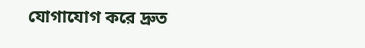যোগাযোগ করে দ্রুত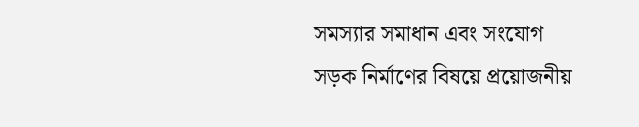সমস্যার সমাধান এবং সংযোগ সড়ক নির্মাণের বিষয়ে প্রয়োজনীয়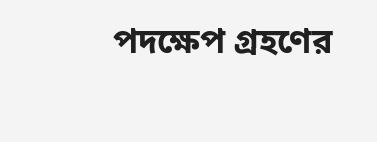পদক্ষেপ গ্রহণের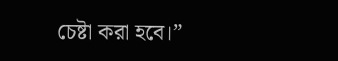চেষ্টা করা হবে।”